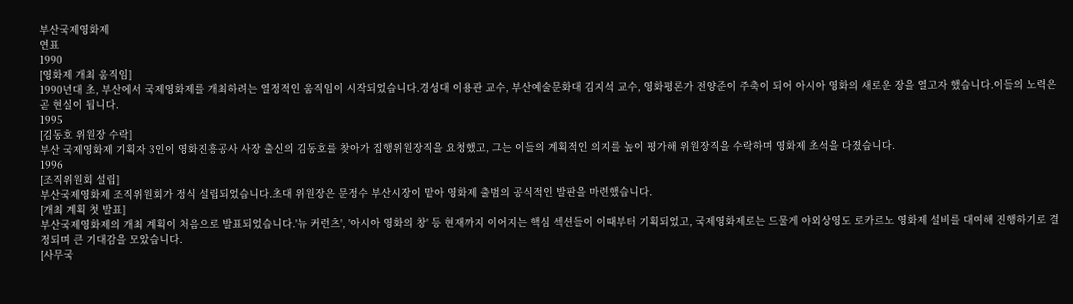부산국제영화제
연표
1990
[영화제 개최 움직임]
1990년대 초, 부산에서 국제영화제를 개최하려는 열정적인 움직임이 시작되었습니다.경성대 이용관 교수, 부산예술문화대 김지석 교수, 영화평론가 전양준이 주축이 되어 아시아 영화의 새로운 장을 열고자 했습니다.이들의 노력은 곧 현실이 됩니다.
1995
[김동호 위원장 수락]
부산 국제영화제 기획자 3인이 영화진흥공사 사장 출신의 김동호를 찾아가 집행위원장직을 요청했고, 그는 이들의 계획적인 의지를 높이 평가해 위원장직을 수락하며 영화제 초석을 다졌습니다.
1996
[조직위원회 설립]
부산국제영화제 조직위원회가 정식 설립되었습니다.초대 위원장은 문정수 부산시장이 맡아 영화제 출범의 공식적인 발판을 마련했습니다.
[개최 계획 첫 발표]
부산국제영화제의 개최 계획이 처음으로 발표되었습니다.'뉴 커런츠', '아시아 영화의 창' 등 현재까지 이어지는 핵심 섹션들이 이때부터 기획되었고, 국제영화제로는 드물게 야외상영도 로카르노 영화제 설비를 대여해 진행하기로 결정되며 큰 기대감을 모았습니다.
[사무국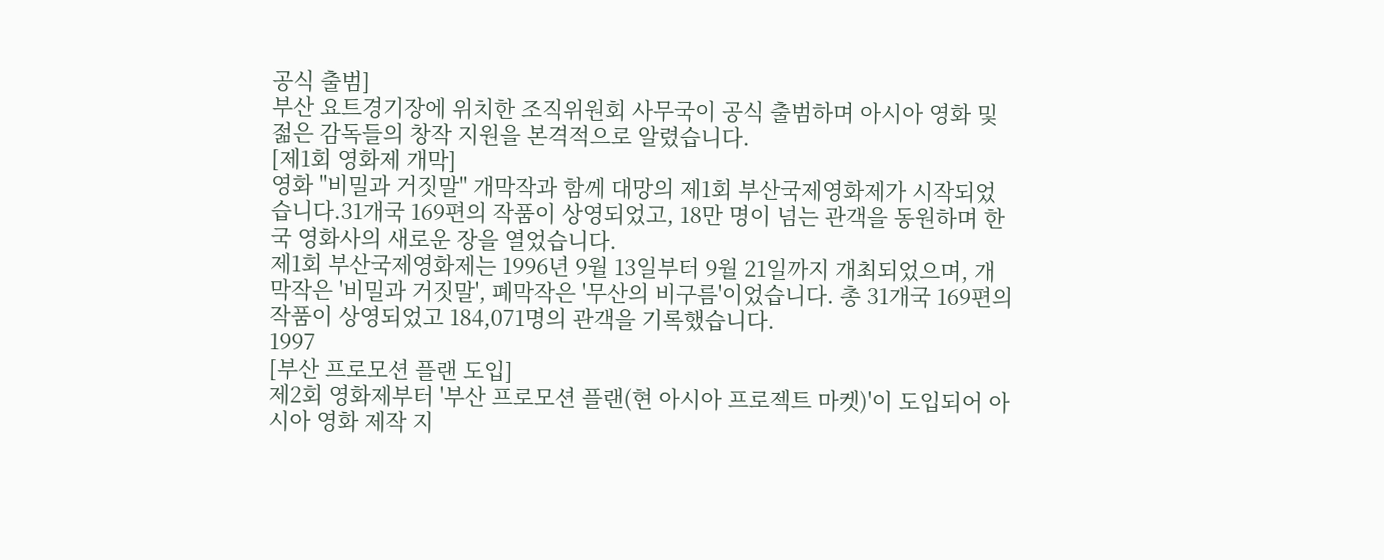공식 출범]
부산 요트경기장에 위치한 조직위원회 사무국이 공식 출범하며 아시아 영화 및 젊은 감독들의 창작 지원을 본격적으로 알렸습니다.
[제1회 영화제 개막]
영화 "비밀과 거짓말" 개막작과 함께 대망의 제1회 부산국제영화제가 시작되었습니다.31개국 169편의 작품이 상영되었고, 18만 명이 넘는 관객을 동원하며 한국 영화사의 새로운 장을 열었습니다.
제1회 부산국제영화제는 1996년 9월 13일부터 9월 21일까지 개최되었으며, 개막작은 '비밀과 거짓말', 폐막작은 '무산의 비구름'이었습니다. 총 31개국 169편의 작품이 상영되었고 184,071명의 관객을 기록했습니다.
1997
[부산 프로모션 플랜 도입]
제2회 영화제부터 '부산 프로모션 플랜(현 아시아 프로젝트 마켓)'이 도입되어 아시아 영화 제작 지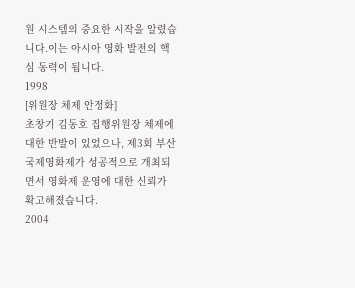원 시스템의 중요한 시작을 알렸습니다.이는 아시아 영화 발전의 핵심 동력이 됩니다.
1998
[위원장 체제 안정화]
초창기 김동호 집행위원장 체제에 대한 반발이 있었으나, 제3회 부산국제영화제가 성공적으로 개최되면서 영화제 운영에 대한 신뢰가 확고해졌습니다.
2004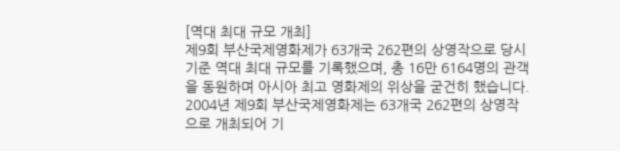[역대 최대 규모 개최]
제9회 부산국제영화제가 63개국 262편의 상영작으로 당시 기준 역대 최대 규모를 기록했으며, 총 16만 6164명의 관객을 동원하며 아시아 최고 영화제의 위상을 굳건히 했습니다.
2004년 제9회 부산국제영화제는 63개국 262편의 상영작으로 개최되어 기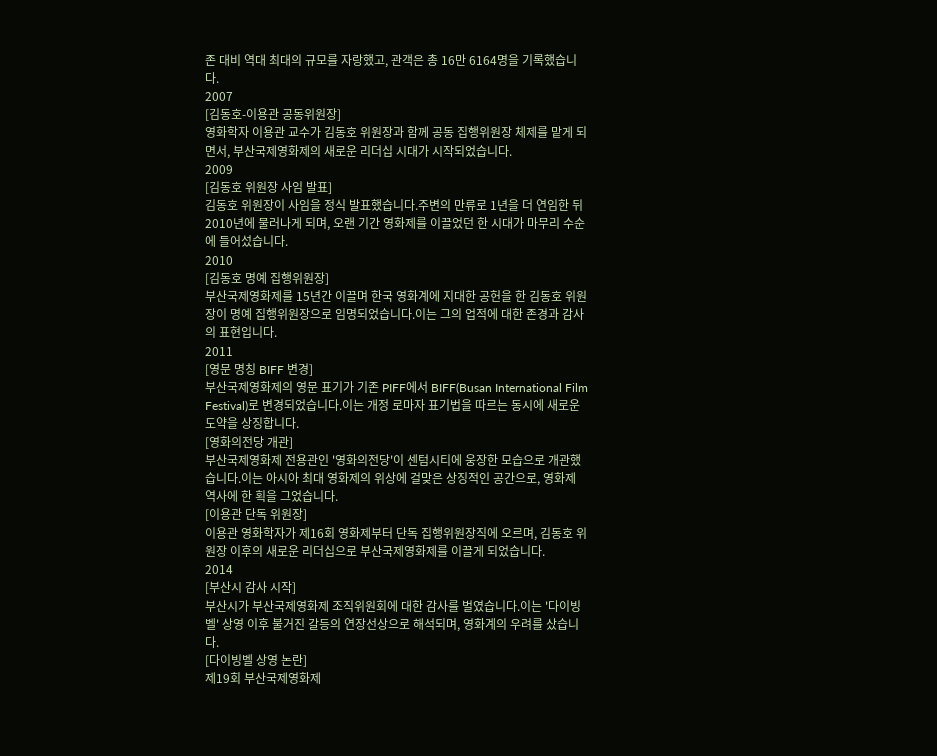존 대비 역대 최대의 규모를 자랑했고, 관객은 총 16만 6164명을 기록했습니다.
2007
[김동호-이용관 공동위원장]
영화학자 이용관 교수가 김동호 위원장과 함께 공동 집행위원장 체제를 맡게 되면서, 부산국제영화제의 새로운 리더십 시대가 시작되었습니다.
2009
[김동호 위원장 사임 발표]
김동호 위원장이 사임을 정식 발표했습니다.주변의 만류로 1년을 더 연임한 뒤 2010년에 물러나게 되며, 오랜 기간 영화제를 이끌었던 한 시대가 마무리 수순에 들어섰습니다.
2010
[김동호 명예 집행위원장]
부산국제영화제를 15년간 이끌며 한국 영화계에 지대한 공헌을 한 김동호 위원장이 명예 집행위원장으로 임명되었습니다.이는 그의 업적에 대한 존경과 감사의 표현입니다.
2011
[영문 명칭 BIFF 변경]
부산국제영화제의 영문 표기가 기존 PIFF에서 BIFF(Busan International Film Festival)로 변경되었습니다.이는 개정 로마자 표기법을 따르는 동시에 새로운 도약을 상징합니다.
[영화의전당 개관]
부산국제영화제 전용관인 '영화의전당'이 센텀시티에 웅장한 모습으로 개관했습니다.이는 아시아 최대 영화제의 위상에 걸맞은 상징적인 공간으로, 영화제 역사에 한 획을 그었습니다.
[이용관 단독 위원장]
이용관 영화학자가 제16회 영화제부터 단독 집행위원장직에 오르며, 김동호 위원장 이후의 새로운 리더십으로 부산국제영화제를 이끌게 되었습니다.
2014
[부산시 감사 시작]
부산시가 부산국제영화제 조직위원회에 대한 감사를 벌였습니다.이는 '다이빙벨' 상영 이후 불거진 갈등의 연장선상으로 해석되며, 영화계의 우려를 샀습니다.
[다이빙벨 상영 논란]
제19회 부산국제영화제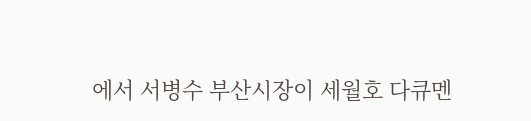에서 서병수 부산시장이 세월호 다큐멘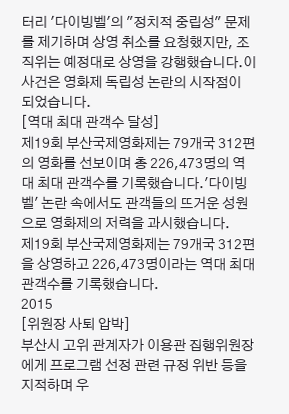터리 '다이빙벨'의 "정치적 중립성" 문제를 제기하며 상영 취소를 요청했지만, 조직위는 예정대로 상영을 강행했습니다.이 사건은 영화제 독립성 논란의 시작점이 되었습니다.
[역대 최대 관객수 달성]
제19회 부산국제영화제는 79개국 312편의 영화를 선보이며 총 226,473명의 역대 최대 관객수를 기록했습니다.'다이빙벨' 논란 속에서도 관객들의 뜨거운 성원으로 영화제의 저력을 과시했습니다.
제19회 부산국제영화제는 79개국 312편을 상영하고 226,473명이라는 역대 최대 관객수를 기록했습니다.
2015
[위원장 사퇴 압박]
부산시 고위 관계자가 이용관 집행위원장에게 프로그램 선정 관련 규정 위반 등을 지적하며 우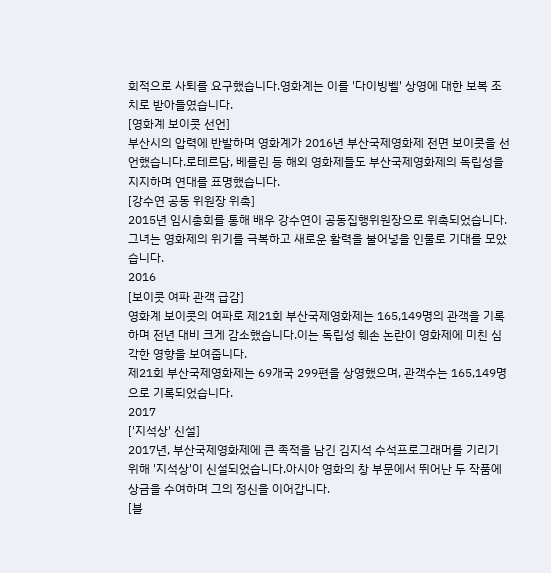회적으로 사퇴를 요구했습니다.영화계는 이를 '다이빙벨' 상영에 대한 보복 조치로 받아들였습니다.
[영화계 보이콧 선언]
부산시의 압력에 반발하며 영화계가 2016년 부산국제영화제 전면 보이콧을 선언했습니다.로테르담, 베를린 등 해외 영화제들도 부산국제영화제의 독립성을 지지하며 연대를 표명했습니다.
[강수연 공동 위원장 위촉]
2015년 임시총회를 통해 배우 강수연이 공동집행위원장으로 위촉되었습니다.그녀는 영화제의 위기를 극복하고 새로운 활력을 불어넣을 인물로 기대를 모았습니다.
2016
[보이콧 여파 관객 급감]
영화계 보이콧의 여파로 제21회 부산국제영화제는 165,149명의 관객을 기록하며 전년 대비 크게 감소했습니다.이는 독립성 훼손 논란이 영화제에 미친 심각한 영향을 보여줍니다.
제21회 부산국제영화제는 69개국 299편을 상영했으며, 관객수는 165,149명으로 기록되었습니다.
2017
['지석상' 신설]
2017년, 부산국제영화제에 큰 족적을 남긴 김지석 수석프로그래머를 기리기 위해 '지석상'이 신설되었습니다.아시아 영화의 창 부문에서 뛰어난 두 작품에 상금을 수여하며 그의 정신을 이어갑니다.
[블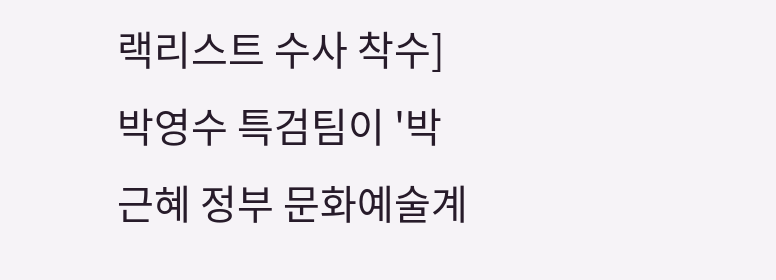랙리스트 수사 착수]
박영수 특검팀이 '박근혜 정부 문화예술계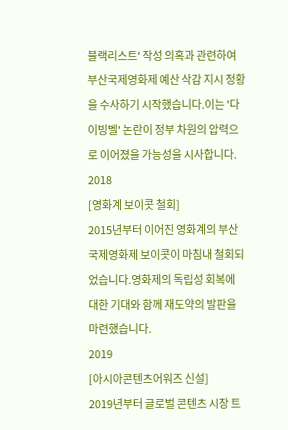블랙리스트' 작성 의혹과 관련하여 부산국제영화제 예산 삭감 지시 정황을 수사하기 시작했습니다.이는 '다이빙벨' 논란이 정부 차원의 압력으로 이어졌을 가능성을 시사합니다.
2018
[영화계 보이콧 철회]
2015년부터 이어진 영화계의 부산국제영화제 보이콧이 마침내 철회되었습니다.영화제의 독립성 회복에 대한 기대와 함께 재도약의 발판을 마련했습니다.
2019
[아시아콘텐츠어워즈 신설]
2019년부터 글로벌 콘텐츠 시장 트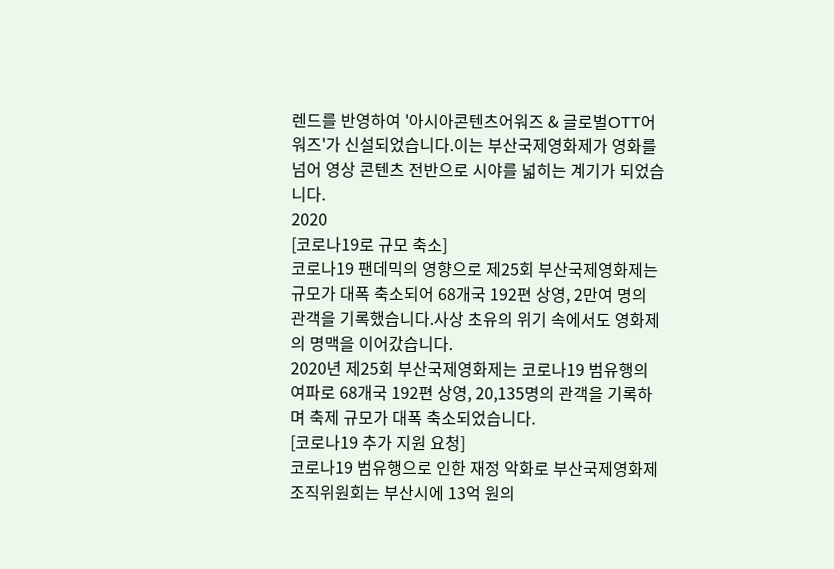렌드를 반영하여 '아시아콘텐츠어워즈 & 글로벌OTT어워즈'가 신설되었습니다.이는 부산국제영화제가 영화를 넘어 영상 콘텐츠 전반으로 시야를 넓히는 계기가 되었습니다.
2020
[코로나19로 규모 축소]
코로나19 팬데믹의 영향으로 제25회 부산국제영화제는 규모가 대폭 축소되어 68개국 192편 상영, 2만여 명의 관객을 기록했습니다.사상 초유의 위기 속에서도 영화제의 명맥을 이어갔습니다.
2020년 제25회 부산국제영화제는 코로나19 범유행의 여파로 68개국 192편 상영, 20,135명의 관객을 기록하며 축제 규모가 대폭 축소되었습니다.
[코로나19 추가 지원 요청]
코로나19 범유행으로 인한 재정 악화로 부산국제영화제 조직위원회는 부산시에 13억 원의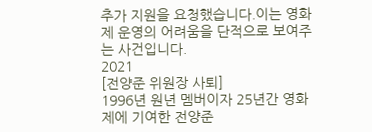추가 지원을 요청했습니다.이는 영화제 운영의 어려움을 단적으로 보여주는 사건입니다.
2021
[전양준 위원장 사퇴]
1996년 원년 멤버이자 25년간 영화제에 기여한 전양준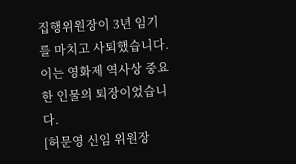집행위원장이 3년 임기를 마치고 사퇴했습니다.이는 영화제 역사상 중요한 인물의 퇴장이었습니다.
[허문영 신임 위원장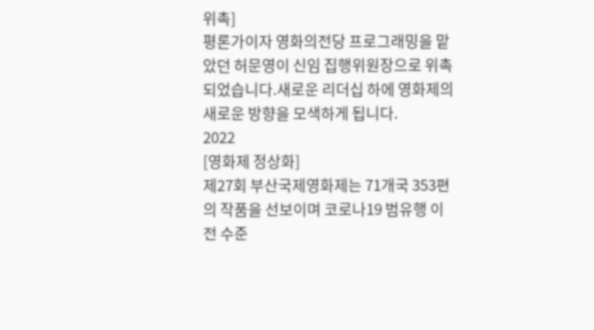위촉]
평론가이자 영화의전당 프로그래밍을 맡았던 허문영이 신임 집행위원장으로 위촉되었습니다.새로운 리더십 하에 영화제의 새로운 방향을 모색하게 됩니다.
2022
[영화제 정상화]
제27회 부산국제영화제는 71개국 353편의 작품을 선보이며 코로나19 범유행 이전 수준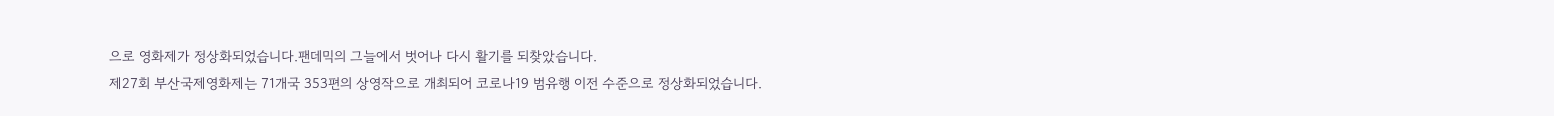으로 영화제가 정상화되었습니다.팬데믹의 그늘에서 벗어나 다시 활기를 되찾았습니다.
제27회 부산국제영화제는 71개국 353편의 상영작으로 개최되어 코로나19 범유행 이전 수준으로 정상화되었습니다.